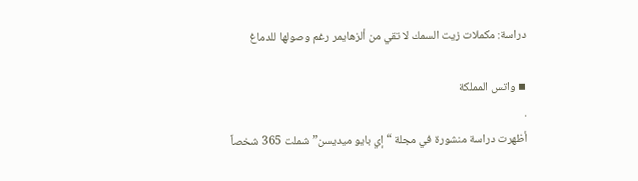دراسة: مكملات زيت السمك لا تقي من ألزهايمر رغم وصولها للدماغ

▪ واتس المملكة
.
أظهرت دراسة منشورة في مجلة “إي بايو ميديسن” شملت 365 شخصاً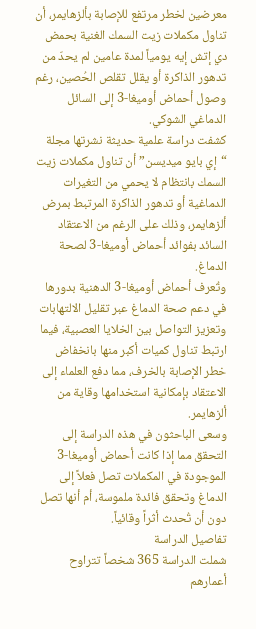معرضين لخطر مرتفع للإصابة بألزهايمر، أن تناول مكملات زيت السمك الغنية بحمض دي إتش إيه يومياً لمدة عامين لم يحدّ من تدهور الذاكرة أو يقلل تقلص الحُصين، رغم وصول أحماض أوميغا-3 إلى السائل الدماغي الشوكي.
كشفت دراسة علمية حديثة نشرتها مجلة “إي بايو ميديسن” أن تناول مكملات زيت السمك بانتظام لا يحمي من التغيرات الدماغية أو تدهور الذاكرة المرتبط بمرض ألزهايمر، وذلك على الرغم من الاعتقاد السائد بفوائد أحماض أوميغا-3 لصحة الدماغ.
وتُعرف أحماض أوميغا-3 الدهنية بدورها في دعم صحة الدماغ عبر تقليل الالتهابات وتعزيز التواصل بين الخلايا العصبية، فيما ارتبط تناول كميات أكبر منها بانخفاض خطر الإصابة بالخرف، مما دفع العلماء إلى الاعتقاد بإمكانية استخدامها وقاية من ألزهايمر.
وسعى الباحثون في هذه الدراسة إلى التحقق مما إذا كانت أحماض أوميغا-3 الموجودة في المكملات تصل فعلاً إلى الدماغ وتحقق فائدة ملموسة، أم أنها تصل دون أن تُحدث أثراً وقائياً.
تفاصيل الدراسة
شملت الدراسة 365 شخصاً تتراوح أعمارهم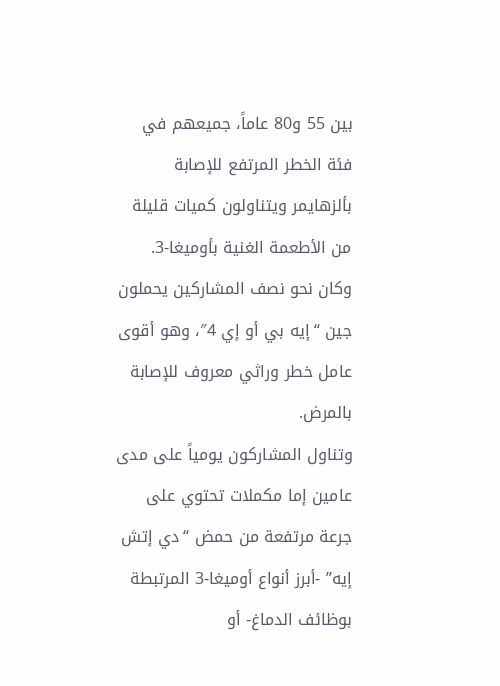بين 55 و80 عاماً، جميعهم في فئة الخطر المرتفع للإصابة بألزهايمر ويتناولون كميات قليلة من الأطعمة الغنية بأوميغا-3. وكان نحو نصف المشاركين يحملون جين “إيه بي أو إي 4″، وهو أقوى عامل خطر وراثي معروف للإصابة بالمرض.
وتناول المشاركون يومياً على مدى عامين إما مكملات تحتوي على جرعة مرتفعة من حمض “دي إتش إيه” -أبرز أنواع أوميغا-3 المرتبطة بوظائف الدماغ- أو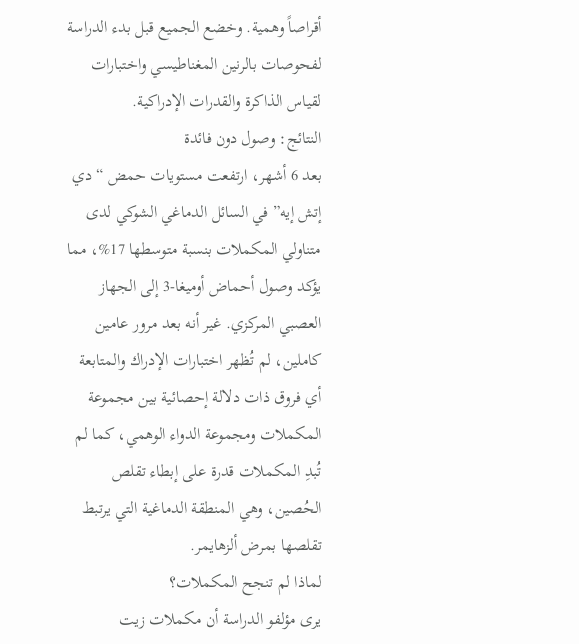أقراصاً وهمية. وخضع الجميع قبل بدء الدراسة لفحوصات بالرنين المغناطيسي واختبارات لقياس الذاكرة والقدرات الإدراكية.
النتائج: وصول دون فائدة
بعد 6 أشهر، ارتفعت مستويات حمض “دي إتش إيه” في السائل الدماغي الشوكي لدى متناولي المكملات بنسبة متوسطها 17%، مما يؤكد وصول أحماض أوميغا-3 إلى الجهاز العصبي المركزي. غير أنه بعد مرور عامين كاملين، لم تُظهر اختبارات الإدراك والمتابعة أي فروق ذات دلالة إحصائية بين مجموعة المكملات ومجموعة الدواء الوهمي، كما لم تُبدِ المكملات قدرة على إبطاء تقلص الحُصين، وهي المنطقة الدماغية التي يرتبط تقلصها بمرض ألزهايمر.
لماذا لم تنجح المكملات؟
يرى مؤلفو الدراسة أن مكملات زيت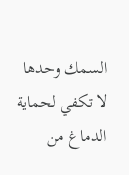السمك وحدها لا تكفي لحماية الدماغ من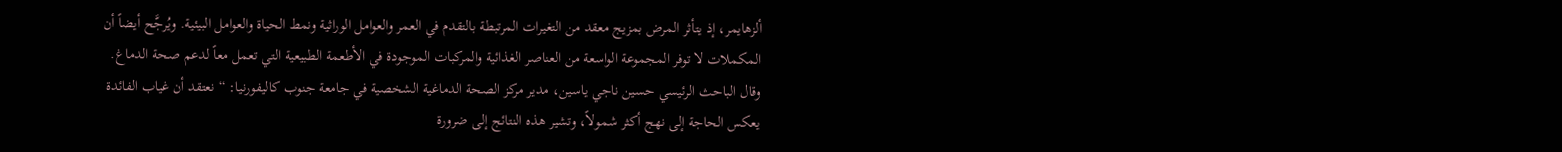ألزهايمر، إذ يتأثر المرض بمزيج معقد من التغيرات المرتبطة بالتقدم في العمر والعوامل الوراثية ونمط الحياة والعوامل البيئية. ويُرجَّح أيضاً أن المكملات لا توفر المجموعة الواسعة من العناصر الغذائية والمركبات الموجودة في الأطعمة الطبيعية التي تعمل معاً لدعم صحة الدماغ.
وقال الباحث الرئيسي حسين ناجي ياسين، مدير مركز الصحة الدماغية الشخصية في جامعة جنوب كاليفورنيا: “نعتقد أن غياب الفائدة يعكس الحاجة إلى نهج أكثر شمولاً، وتشير هذه النتائج إلى ضرورة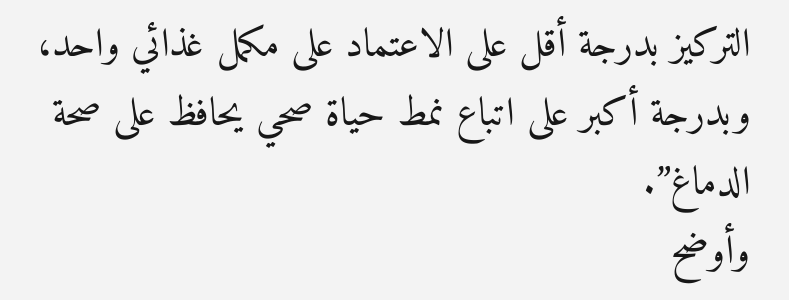التركيز بدرجة أقل على الاعتماد على مكمل غذائي واحد، وبدرجة أكبر على اتباع نمط حياة صحي يحافظ على صحة الدماغ”.
وأوضح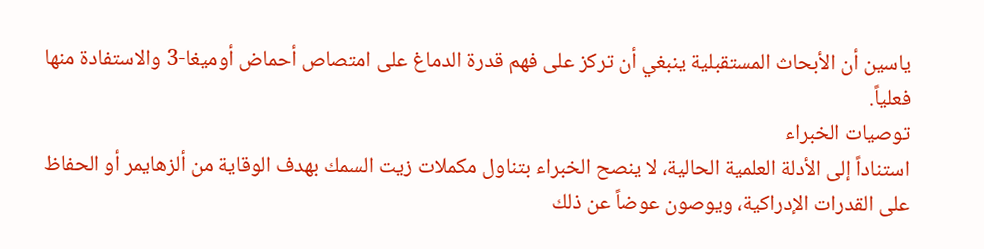ياسين أن الأبحاث المستقبلية ينبغي أن تركز على فهم قدرة الدماغ على امتصاص أحماض أوميغا-3 والاستفادة منها فعلياً.
توصيات الخبراء
استناداً إلى الأدلة العلمية الحالية، لا ينصح الخبراء بتناول مكملات زيت السمك بهدف الوقاية من ألزهايمر أو الحفاظ على القدرات الإدراكية، ويوصون عوضاً عن ذلك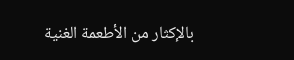بالإكثار من الأطعمة الغنية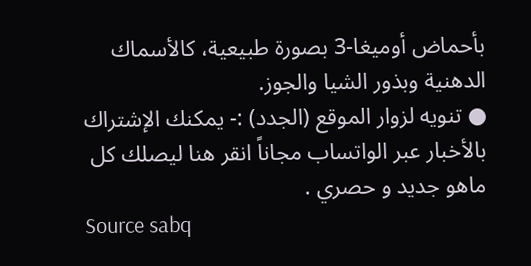بأحماض أوميغا-3 بصورة طبيعية، كالأسماك الدهنية وبذور الشيا والجوز.
● تنويه لزوار الموقع (الجدد) :- يمكنك الإشتراك بالأخبار عبر الواتساب مجاناً انقر هنا ليصلك كل ماهو جديد و حصري .
Source sabq